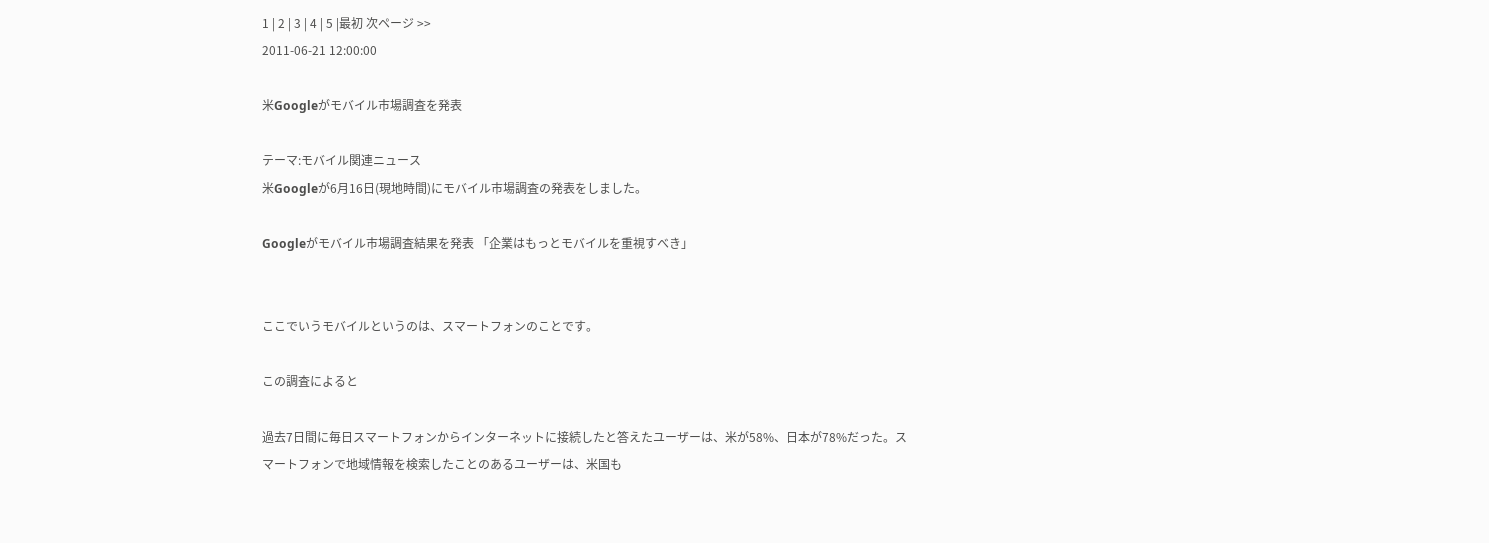1 | 2 | 3 | 4 | 5 |最初 次ページ >>
2011-06-21 12:00:00

米Googleがモバイル市場調査を発表

テーマ:モバイル関連ニュース
米Googleが6月16日(現地時間)にモバイル市場調査の発表をしました。

Googleがモバイル市場調査結果を発表 「企業はもっとモバイルを重視すべき」


ここでいうモバイルというのは、スマートフォンのことです。

この調査によると

過去7日間に毎日スマートフォンからインターネットに接続したと答えたユーザーは、米が58%、日本が78%だった。スマートフォンで地域情報を検索したことのあるユーザーは、米国も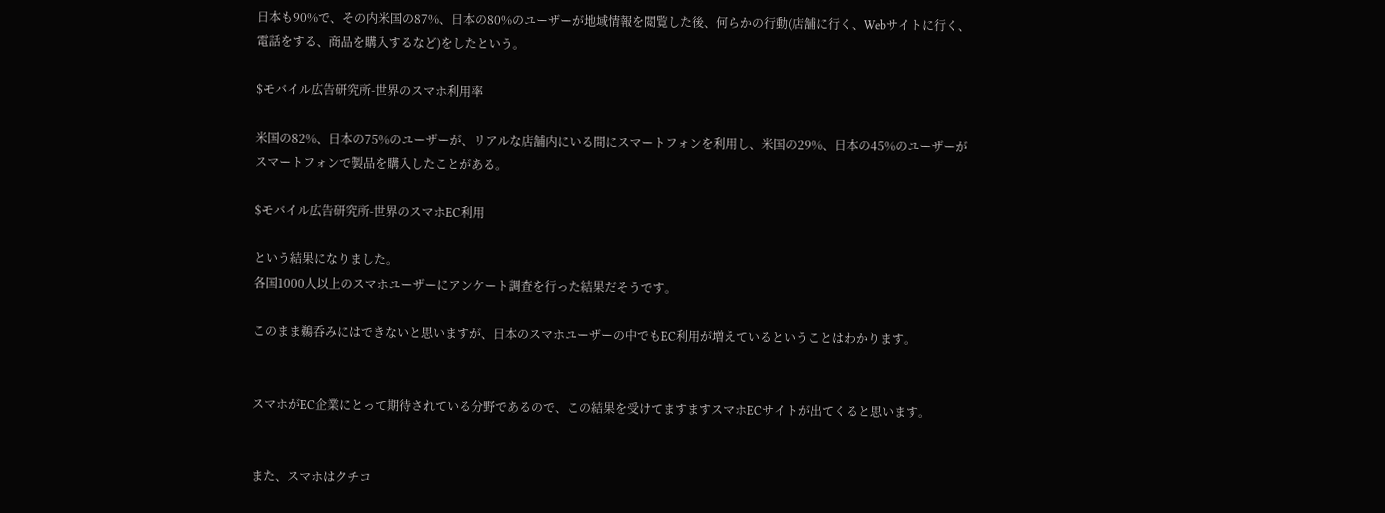日本も90%で、その内米国の87%、日本の80%のユーザーが地域情報を閲覧した後、何らかの行動(店舗に行く、Webサイトに行く、電話をする、商品を購入するなど)をしたという。

$モバイル広告研究所-世界のスマホ利用率

米国の82%、日本の75%のユーザーが、リアルな店舗内にいる間にスマートフォンを利用し、米国の29%、日本の45%のユーザーがスマートフォンで製品を購入したことがある。

$モバイル広告研究所-世界のスマホEC利用

という結果になりました。
各国1000人以上のスマホユーザーにアンケート調査を行った結果だそうです。

このまま鵜呑みにはできないと思いますが、日本のスマホユーザーの中でもEC利用が増えているということはわかります。


スマホがEC企業にとって期待されている分野であるので、この結果を受けてますますスマホECサイトが出てくると思います。


また、スマホはクチコ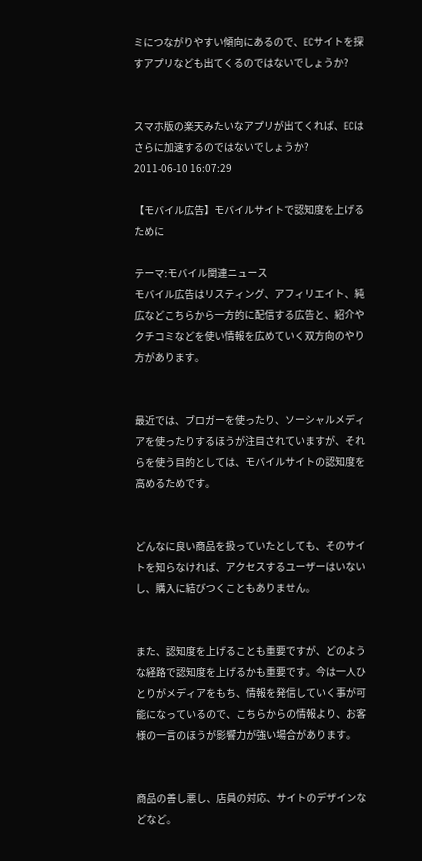ミにつながりやすい傾向にあるので、ECサイトを探すアプリなども出てくるのではないでしょうか?


スマホ版の楽天みたいなアプリが出てくれば、ECはさらに加速するのではないでしょうか?
2011-06-10 16:07:29

【モバイル広告】モバイルサイトで認知度を上げるために

テーマ:モバイル関連ニュース
モバイル広告はリスティング、アフィリエイト、純広などこちらから一方的に配信する広告と、紹介やクチコミなどを使い情報を広めていく双方向のやり方があります。


最近では、ブロガーを使ったり、ソーシャルメディアを使ったりするほうが注目されていますが、それらを使う目的としては、モバイルサイトの認知度を高めるためです。


どんなに良い商品を扱っていたとしても、そのサイトを知らなければ、アクセスするユーザーはいないし、購入に結びつくこともありません。


また、認知度を上げることも重要ですが、どのような経路で認知度を上げるかも重要です。今は一人ひとりがメディアをもち、情報を発信していく事が可能になっているので、こちらからの情報より、お客様の一言のほうが影響力が強い場合があります。


商品の善し悪し、店員の対応、サイトのデザインなどなど。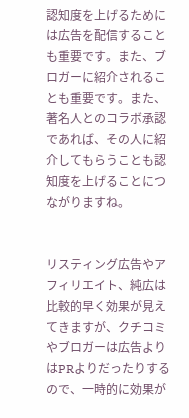認知度を上げるためには広告を配信することも重要です。また、ブロガーに紹介されることも重要です。また、著名人とのコラボ承認であれば、その人に紹介してもらうことも認知度を上げることにつながりますね。


リスティング広告やアフィリエイト、純広は比較的早く効果が見えてきますが、クチコミやブロガーは広告よりはPRよりだったりするので、一時的に効果が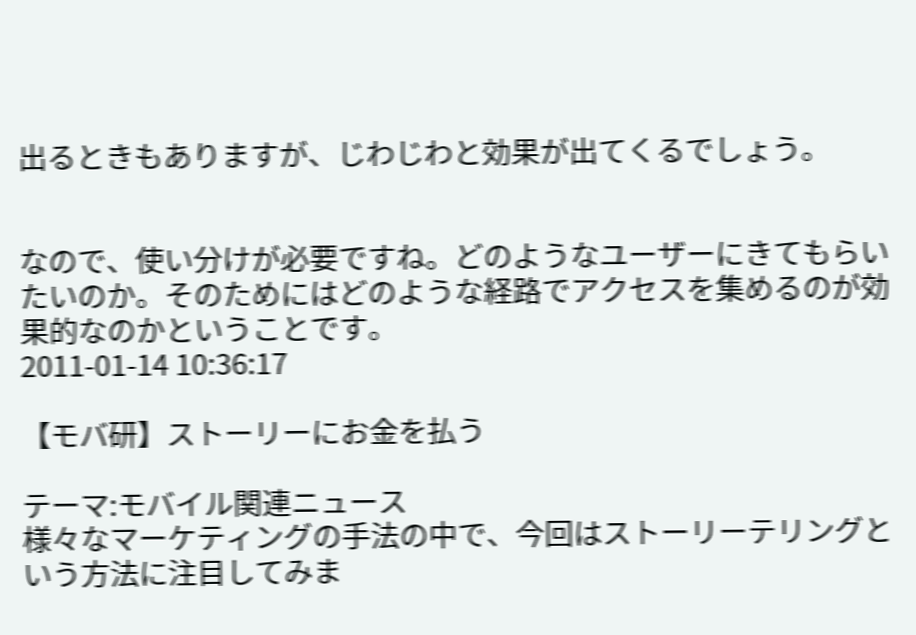出るときもありますが、じわじわと効果が出てくるでしょう。


なので、使い分けが必要ですね。どのようなユーザーにきてもらいたいのか。そのためにはどのような経路でアクセスを集めるのが効果的なのかということです。
2011-01-14 10:36:17

【モバ研】ストーリーにお金を払う

テーマ:モバイル関連ニュース
様々なマーケティングの手法の中で、今回はストーリーテリングという方法に注目してみま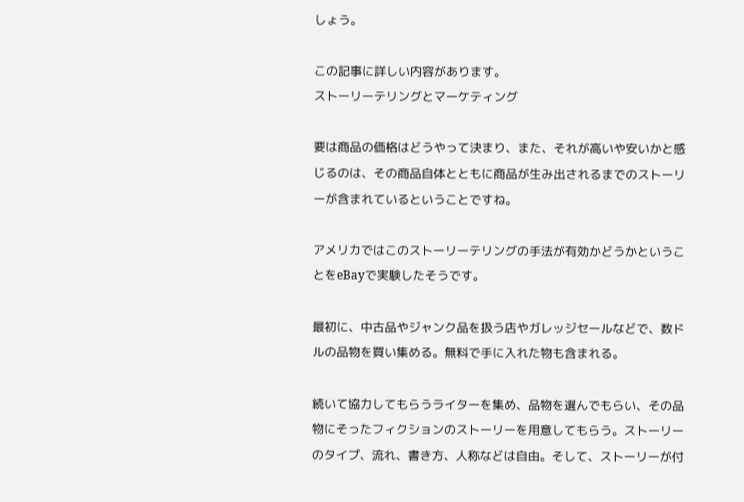しょう。

この記事に詳しい内容があります。
ストーリーテリングとマーケティング

要は商品の価格はどうやって決まり、また、それが高いや安いかと感じるのは、その商品自体とともに商品が生み出されるまでのストーリーが含まれているということですね。

アメリカではこのストーリーテリングの手法が有効かどうかということをeBayで実験したそうです。

最初に、中古品やジャンク品を扱う店やガレッジセールなどで、数ドルの品物を買い集める。無料で手に入れた物も含まれる。

続いて協力してもらうライターを集め、品物を選んでもらい、その品物にそったフィクションのストーリーを用意してもらう。ストーリーのタイプ、流れ、書き方、人称などは自由。そして、ストーリーが付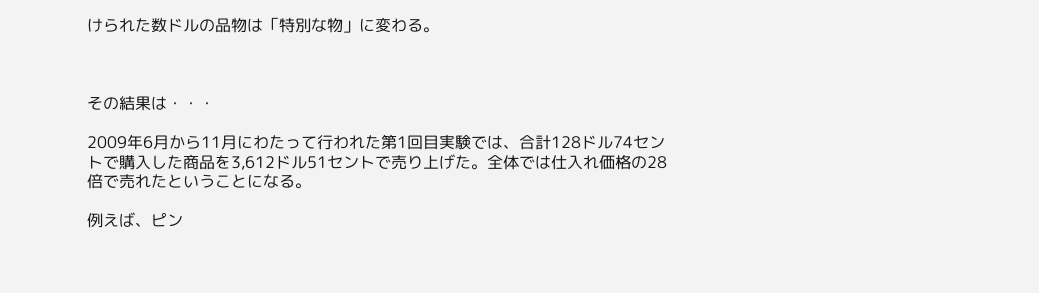けられた数ドルの品物は「特別な物」に変わる。



その結果は・・・

2009年6月から11月にわたって行われた第1回目実験では、合計128ドル74セントで購入した商品を3,612ドル51セントで売り上げた。全体では仕入れ価格の28倍で売れたということになる。

例えば、ピン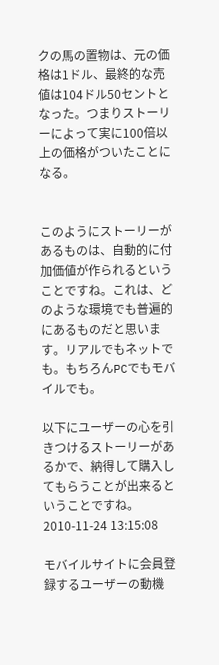クの馬の置物は、元の価格は1ドル、最終的な売値は104ドル50セントとなった。つまりストーリーによって実に100倍以上の価格がついたことになる。


このようにストーリーがあるものは、自動的に付加価値が作られるということですね。これは、どのような環境でも普遍的にあるものだと思います。リアルでもネットでも。もちろんPCでもモバイルでも。

以下にユーザーの心を引きつけるストーリーがあるかで、納得して購入してもらうことが出来るということですね。
2010-11-24 13:15:08

モバイルサイトに会員登録するユーザーの動機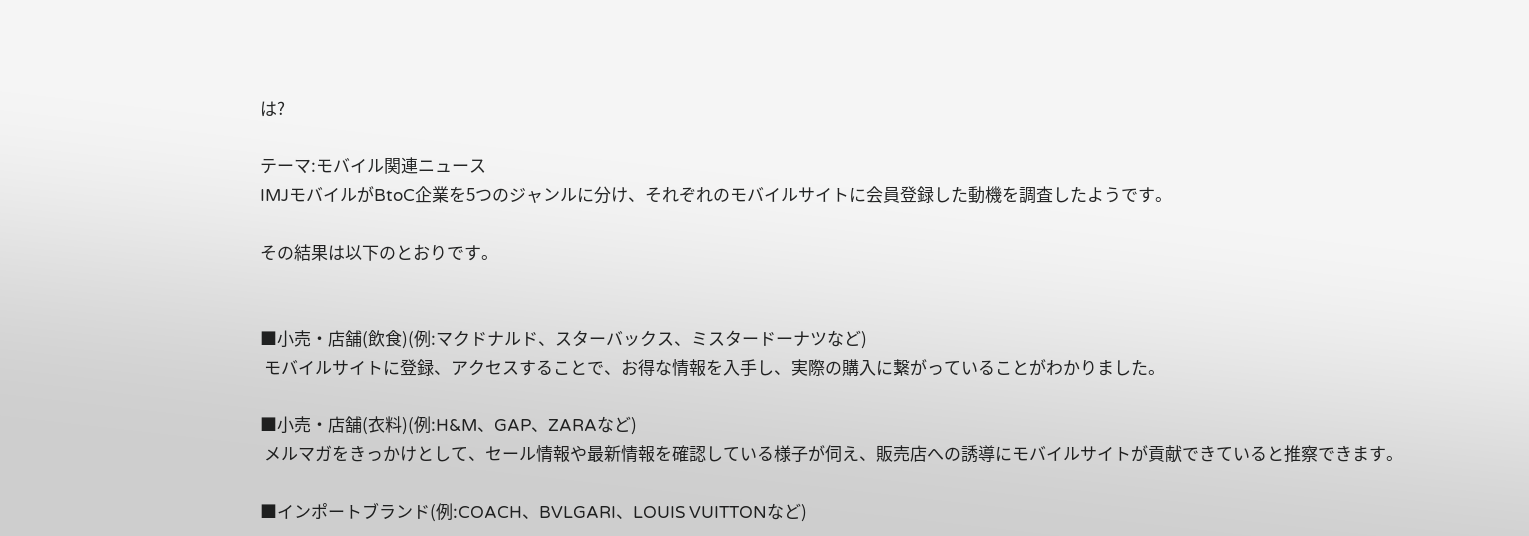は?

テーマ:モバイル関連ニュース
IMJモバイルがBtoC企業を5つのジャンルに分け、それぞれのモバイルサイトに会員登録した動機を調査したようです。

その結果は以下のとおりです。


■小売・店舗(飲食)(例:マクドナルド、スターバックス、ミスタードーナツなど)
 モバイルサイトに登録、アクセスすることで、お得な情報を入手し、実際の購入に繋がっていることがわかりました。

■小売・店舗(衣料)(例:H&M、GAP、ZARAなど)
 メルマガをきっかけとして、セール情報や最新情報を確認している様子が伺え、販売店への誘導にモバイルサイトが貢献できていると推察できます。

■インポートブランド(例:COACH、BVLGARI、LOUIS VUITTONなど)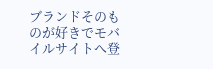ブランドそのものが好きでモバイルサイトへ登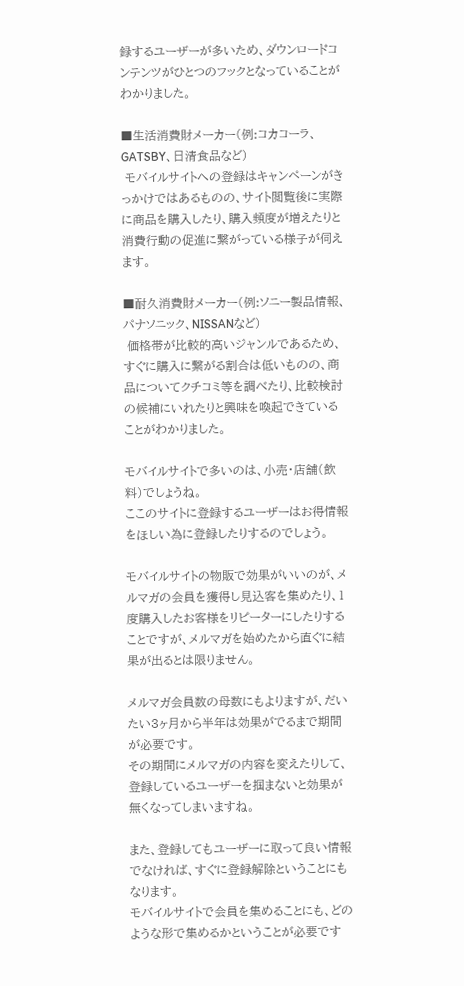録するユーザーが多いため、ダウンロードコンテンツがひとつのフックとなっていることがわかりました。

■生活消費財メーカー(例:コカコーラ、GATSBY、日清食品など)
 モバイルサイトへの登録はキャンペーンがきっかけではあるものの、サイト閲覧後に実際に商品を購入したり、購入頻度が増えたりと消費行動の促進に繋がっている様子が伺えます。

■耐久消費財メーカー(例:ソニー製品情報、パナソニック、NISSANなど)
 価格帯が比較的高いジャンルであるため、すぐに購入に繋がる割合は低いものの、商品についてクチコミ等を調べたり、比較検討の候補にいれたりと興味を喚起できていることがわかりました。

モバイルサイトで多いのは、小売・店舗(飲料)でしょうね。
ここのサイトに登録するユーザーはお得情報をほしい為に登録したりするのでしょう。

モバイルサイトの物販で効果がいいのが、メルマガの会員を獲得し見込客を集めたり、1度購入したお客様をリピーターにしたりすることですが、メルマガを始めたから直ぐに結果が出るとは限りません。

メルマガ会員数の母数にもよりますが、だいたい3ヶ月から半年は効果がでるまで期間が必要です。
その期間にメルマガの内容を変えたりして、登録しているユーザーを掴まないと効果が無くなってしまいますね。

また、登録してもユーザーに取って良い情報でなければ、すぐに登録解除ということにもなります。
モバイルサイトで会員を集めることにも、どのような形で集めるかということが必要です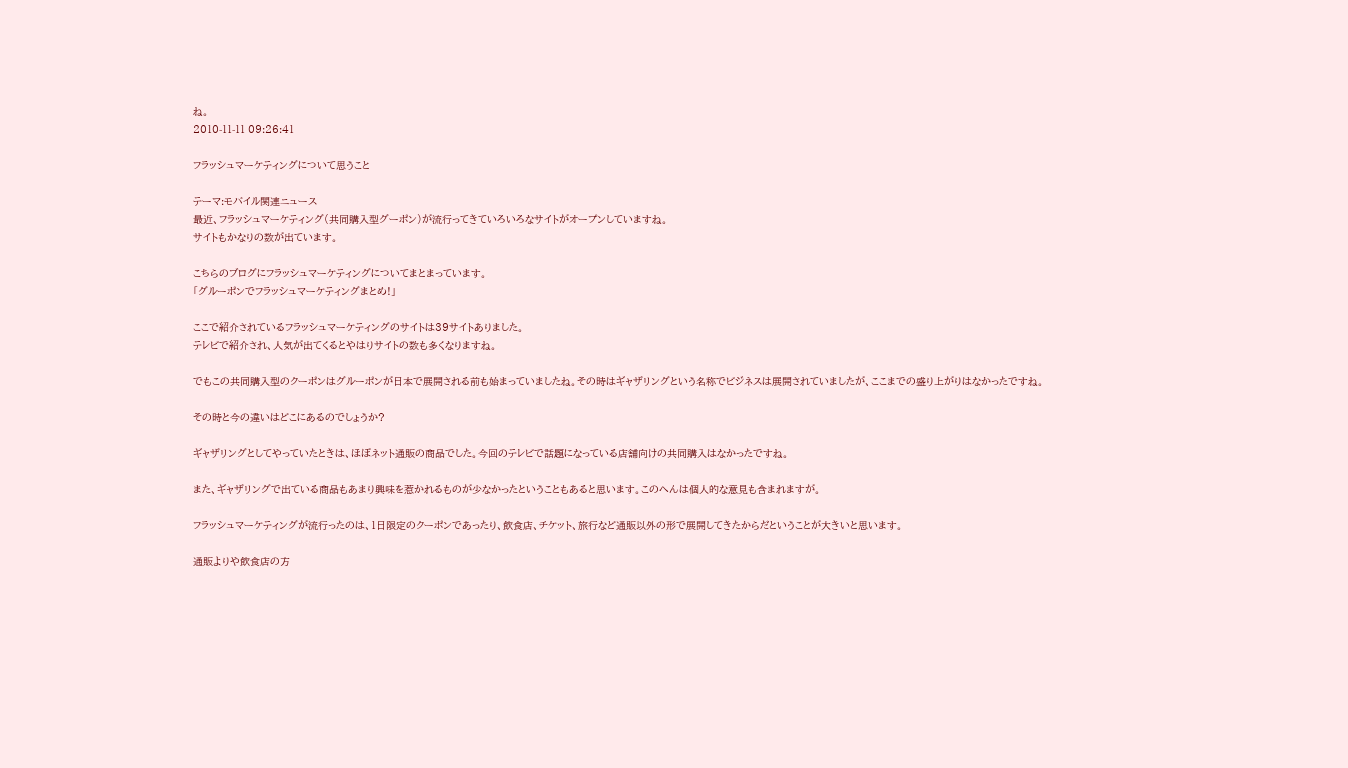ね。
2010-11-11 09:26:41

フラッシュマーケティングについて思うこと

テーマ:モバイル関連ニュース
最近、フラッシュマーケティング(共同購入型グーポン)が流行ってきていろいろなサイトがオープンしていますね。
サイトもかなりの数が出ています。

こちらのブログにフラッシュマーケティングについてまとまっています。
「グルーポンでフラッシュマーケティングまとめ!」

ここで紹介されているフラッシュマーケティングのサイトは39サイトありました。
テレビで紹介され、人気が出てくるとやはりサイトの数も多くなりますね。

でもこの共同購入型のクーポンはグルーポンが日本で展開される前も始まっていましたね。その時はギャザリングという名称でビジネスは展開されていましたが、ここまでの盛り上がりはなかったですね。

その時と今の違いはどこにあるのでしょうか?

ギャザリングとしてやっていたときは、ほぼネット通販の商品でした。今回のテレビで話題になっている店舗向けの共同購入はなかったですね。

また、ギャザリングで出ている商品もあまり興味を惹かれるものが少なかったということもあると思います。このへんは個人的な意見も含まれますが。

フラッシュマーケティングが流行ったのは、1日限定のクーポンであったり、飲食店、チケット、旅行など通販以外の形で展開してきたからだということが大きいと思います。

通販よりや飲食店の方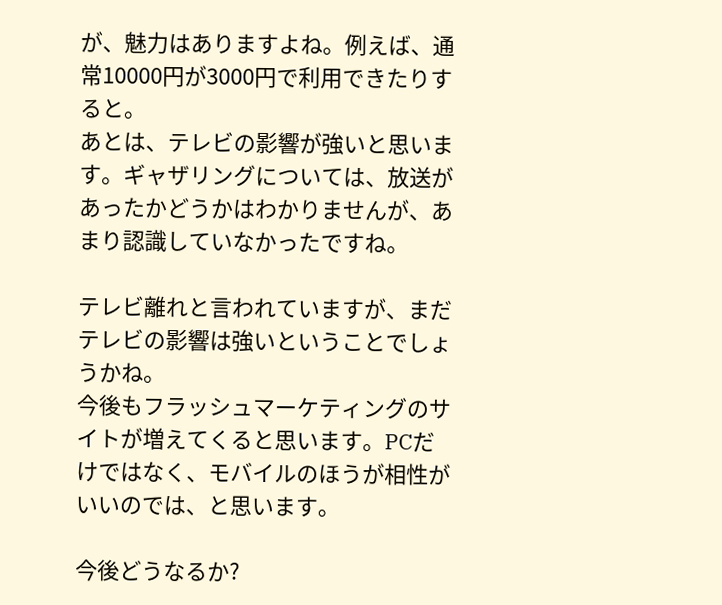が、魅力はありますよね。例えば、通常10000円が3000円で利用できたりすると。
あとは、テレビの影響が強いと思います。ギャザリングについては、放送があったかどうかはわかりませんが、あまり認識していなかったですね。

テレビ離れと言われていますが、まだテレビの影響は強いということでしょうかね。
今後もフラッシュマーケティングのサイトが増えてくると思います。PCだけではなく、モバイルのほうが相性がいいのでは、と思います。

今後どうなるか?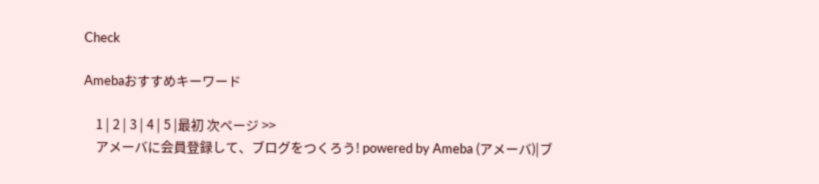Check

Amebaおすすめキーワード

    1 | 2 | 3 | 4 | 5 |最初 次ページ >>
    アメーバに会員登録して、ブログをつくろう! powered by Ameba (アメーバ)|ブ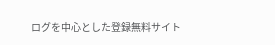ログを中心とした登録無料サイト